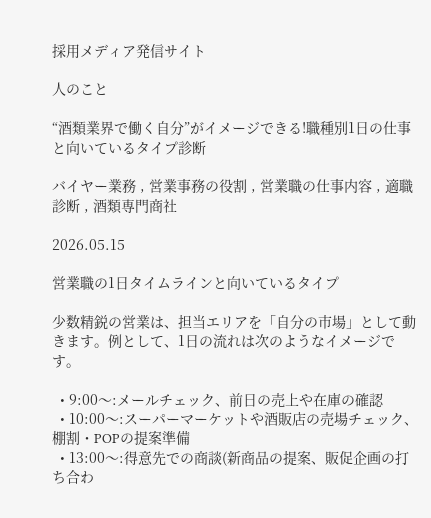採用メディア発信サイト

人のこと

“酒類業界で働く自分”がイメージできる!職種別1日の仕事と向いているタイプ診断

バイヤー業務 , 営業事務の役割 , 営業職の仕事内容 , 適職診断 , 酒類専門商社

2026.05.15

営業職の1日タイムラインと向いているタイプ

少数精鋭の営業は、担当エリアを「自分の市場」として動きます。例として、1日の流れは次のようなイメージです。

  • 9:00〜:メールチェック、前日の売上や在庫の確認
  • 10:00〜:スーパーマーケットや酒販店の売場チェック、棚割・POPの提案準備
  • 13:00〜:得意先での商談(新商品の提案、販促企画の打ち合わ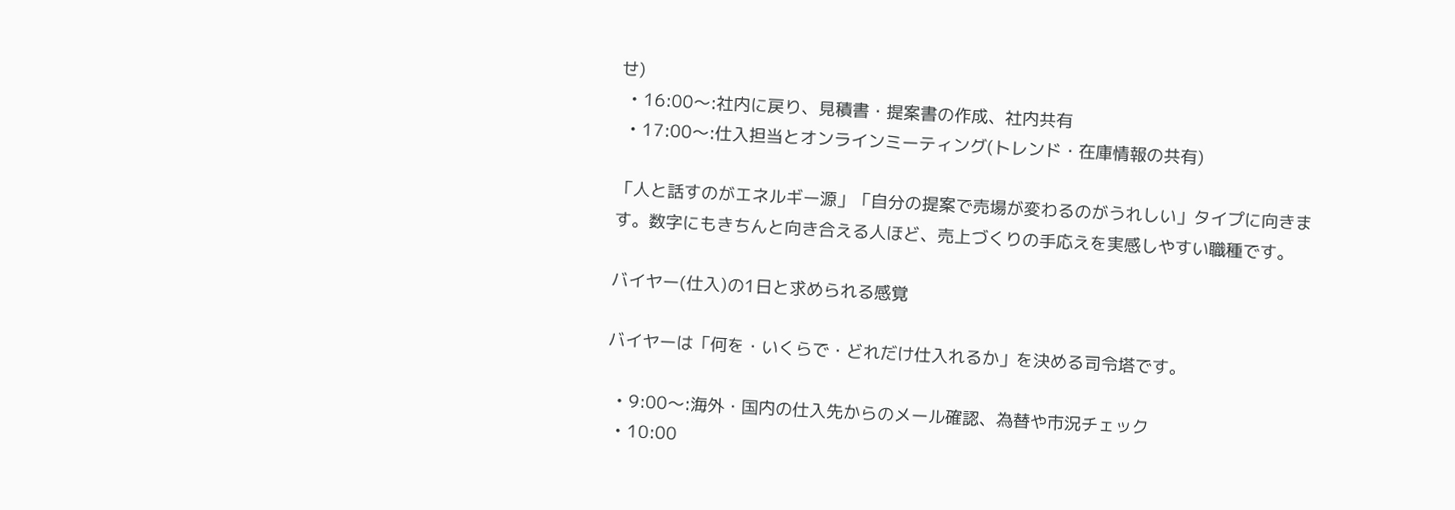せ)
  • 16:00〜:社内に戻り、見積書・提案書の作成、社内共有
  • 17:00〜:仕入担当とオンラインミーティング(トレンド・在庫情報の共有)

「人と話すのがエネルギー源」「自分の提案で売場が変わるのがうれしい」タイプに向きます。数字にもきちんと向き合える人ほど、売上づくりの手応えを実感しやすい職種です。

バイヤー(仕入)の1日と求められる感覚

バイヤーは「何を・いくらで・どれだけ仕入れるか」を決める司令塔です。

  • 9:00〜:海外・国内の仕入先からのメール確認、為替や市況チェック
  • 10:00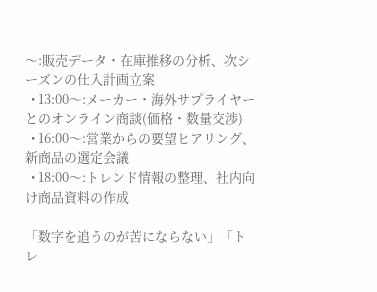〜:販売データ・在庫推移の分析、次シーズンの仕入計画立案
  • 13:00〜:メーカー・海外サプライヤーとのオンライン商談(価格・数量交渉)
  • 16:00〜:営業からの要望ヒアリング、新商品の選定会議
  • 18:00〜:トレンド情報の整理、社内向け商品資料の作成

「数字を追うのが苦にならない」「トレ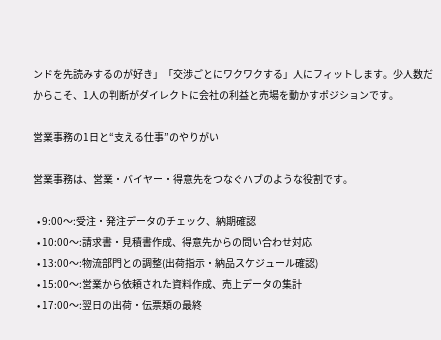ンドを先読みするのが好き」「交渉ごとにワクワクする」人にフィットします。少人数だからこそ、1人の判断がダイレクトに会社の利益と売場を動かすポジションです。

営業事務の1日と“支える仕事”のやりがい

営業事務は、営業・バイヤー・得意先をつなぐハブのような役割です。

  • 9:00〜:受注・発注データのチェック、納期確認
  • 10:00〜:請求書・見積書作成、得意先からの問い合わせ対応
  • 13:00〜:物流部門との調整(出荷指示・納品スケジュール確認)
  • 15:00〜:営業から依頼された資料作成、売上データの集計
  • 17:00〜:翌日の出荷・伝票類の最終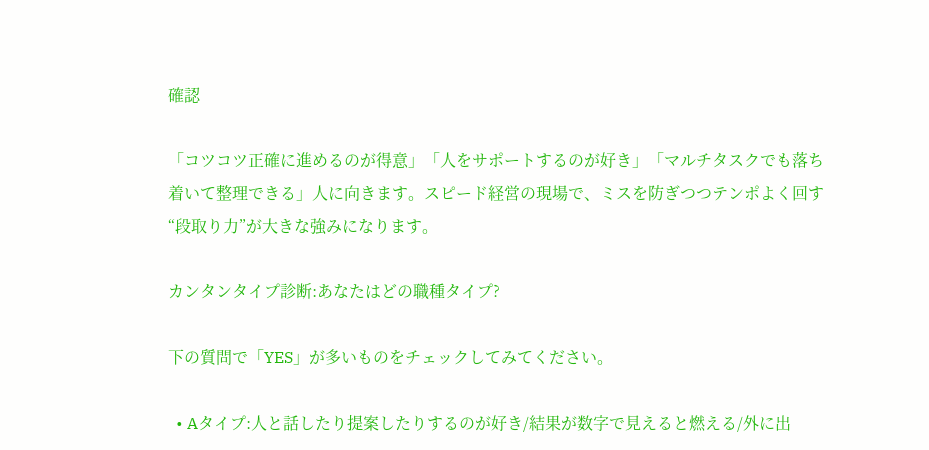確認

「コツコツ正確に進めるのが得意」「人をサポートするのが好き」「マルチタスクでも落ち着いて整理できる」人に向きます。スピード経営の現場で、ミスを防ぎつつテンポよく回す“段取り力”が大きな強みになります。

カンタンタイプ診断:あなたはどの職種タイプ?

下の質問で「YES」が多いものをチェックしてみてください。

  • Aタイプ:人と話したり提案したりするのが好き/結果が数字で見えると燃える/外に出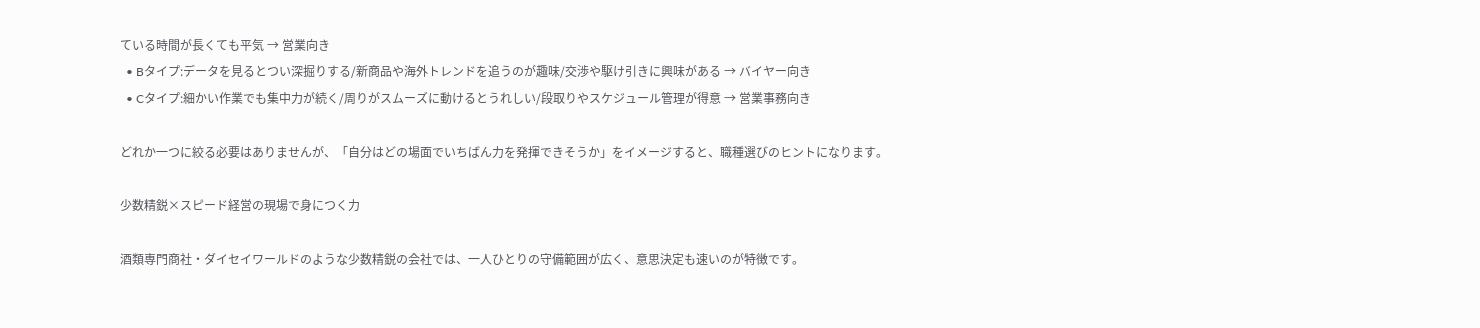ている時間が長くても平気 → 営業向き
  • Bタイプ:データを見るとつい深掘りする/新商品や海外トレンドを追うのが趣味/交渉や駆け引きに興味がある → バイヤー向き
  • Cタイプ:細かい作業でも集中力が続く/周りがスムーズに動けるとうれしい/段取りやスケジュール管理が得意 → 営業事務向き

どれか一つに絞る必要はありませんが、「自分はどの場面でいちばん力を発揮できそうか」をイメージすると、職種選びのヒントになります。

少数精鋭×スピード経営の現場で身につく力

酒類専門商社・ダイセイワールドのような少数精鋭の会社では、一人ひとりの守備範囲が広く、意思決定も速いのが特徴です。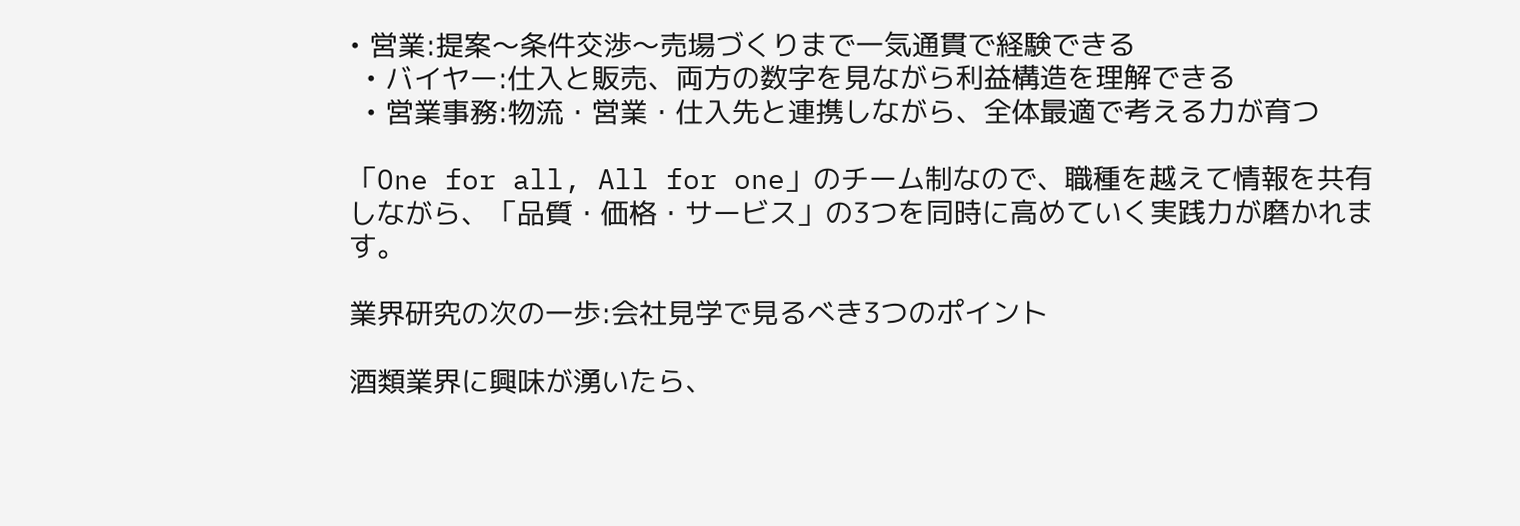• 営業:提案〜条件交渉〜売場づくりまで一気通貫で経験できる
  • バイヤー:仕入と販売、両方の数字を見ながら利益構造を理解できる
  • 営業事務:物流・営業・仕入先と連携しながら、全体最適で考える力が育つ

「One for all, All for one」のチーム制なので、職種を越えて情報を共有しながら、「品質・価格・サービス」の3つを同時に高めていく実践力が磨かれます。

業界研究の次の一歩:会社見学で見るべき3つのポイント

酒類業界に興味が湧いたら、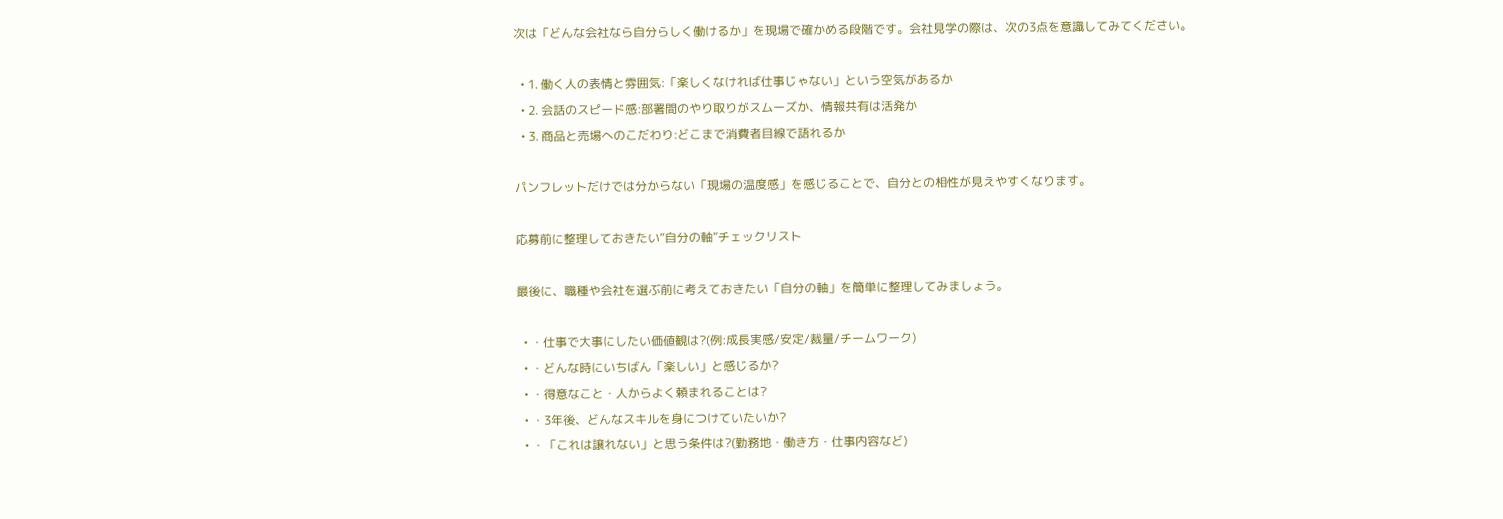次は「どんな会社なら自分らしく働けるか」を現場で確かめる段階です。会社見学の際は、次の3点を意識してみてください。

  • 1. 働く人の表情と雰囲気:「楽しくなければ仕事じゃない」という空気があるか
  • 2. 会話のスピード感:部署間のやり取りがスムーズか、情報共有は活発か
  • 3. 商品と売場へのこだわり:どこまで消費者目線で語れるか

パンフレットだけでは分からない「現場の温度感」を感じることで、自分との相性が見えやすくなります。

応募前に整理しておきたい“自分の軸”チェックリスト

最後に、職種や会社を選ぶ前に考えておきたい「自分の軸」を簡単に整理してみましょう。

  • ・仕事で大事にしたい価値観は?(例:成長実感/安定/裁量/チームワーク)
  • ・どんな時にいちばん「楽しい」と感じるか?
  • ・得意なこと・人からよく頼まれることは?
  • ・3年後、どんなスキルを身につけていたいか?
  • ・「これは譲れない」と思う条件は?(勤務地・働き方・仕事内容など)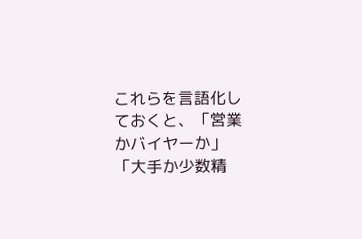これらを言語化しておくと、「営業かバイヤーか」「大手か少数精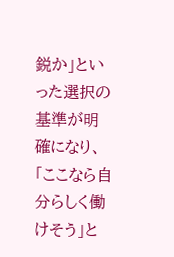鋭か」といった選択の基準が明確になり、「ここなら自分らしく働けそう」と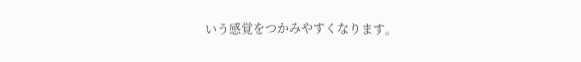いう感覚をつかみやすくなります。